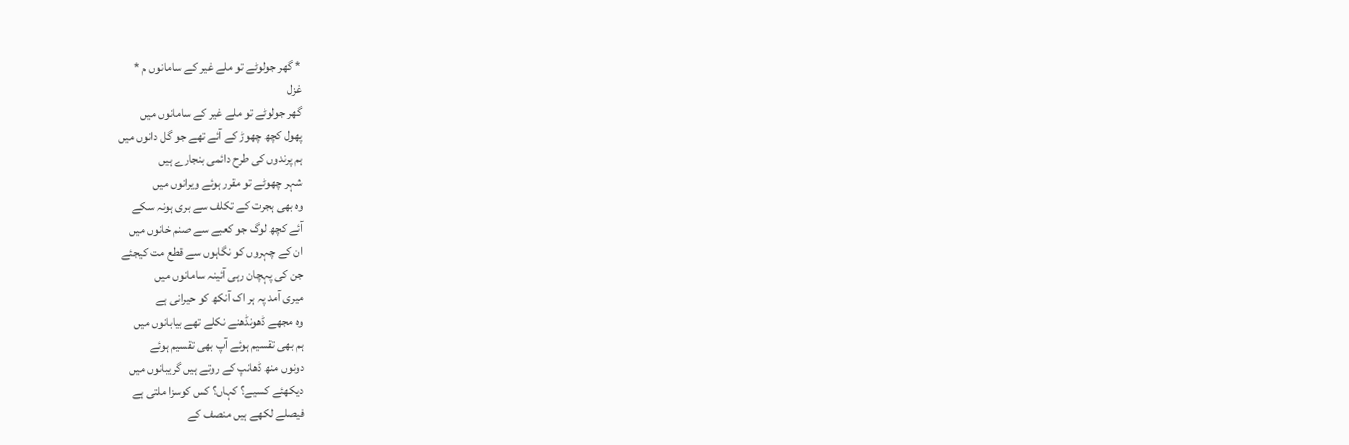* گھر جولوٹے تو ملے غیر کے سامانوں م *
غزل
گھر جولوٹے تو ملے غیر کے سامانوں میں
پھول کچھ چھوڑ کے آئے تھے جو گل دانوں میں
ہم پرندوں کی طرح دائمی بنجارے ہیں
شہر چھوٹے تو مقرر ہوئے ویرانوں میں
وہ بھی ہجرت کے تکلف سے بری ہونہ سکے
آئے کچھ لوگ جو کعبے سے صنم خانوں میں
ان کے چہروں کو نگاہوں سے قطع مت کیجئے
جن کی پہچان رہی آئینہ سامانوں میں
میری آمد پہ ہر اک آنکھ کو حیرانی ہے
وہ مجھے ڈھونڈھنے نکلے تھے بیابانوں میں
ہم بھی تقسیم ہوئے آپ بھی تقسیم ہوئے
دونوں منھ ڈھانپ کے روتے ہیں گریبانوں میں
دیکھئے کسیے؟ کہاں؟ کس کوسزا ملتی ہے
فیصلے لکھے ہیں منصف کے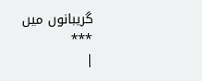گریبانوں میں
٭٭٭
|